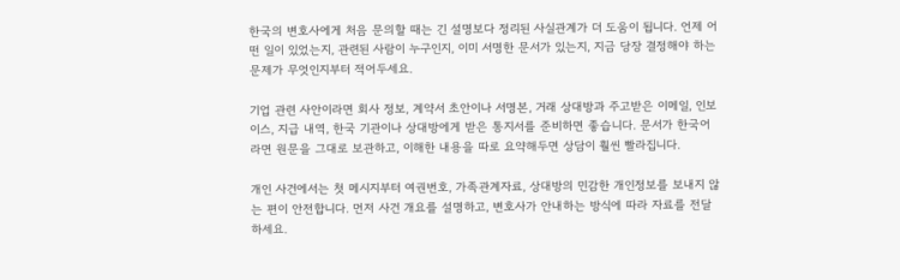한국의 변호사에게 처음 문의할 때는 긴 설명보다 정리된 사실관계가 더 도움이 됩니다. 언제 어떤 일이 있었는지, 관련된 사람이 누구인지, 이미 서명한 문서가 있는지, 지금 당장 결정해야 하는 문제가 무엇인지부터 적어두세요.

기업 관련 사안이라면 회사 정보, 계약서 초안이나 서명본, 거래 상대방과 주고받은 이메일, 인보이스, 지급 내역, 한국 기관이나 상대방에게 받은 통지서를 준비하면 좋습니다. 문서가 한국어라면 원문을 그대로 보관하고, 이해한 내용을 따로 요약해두면 상담이 훨씬 빨라집니다.

개인 사건에서는 첫 메시지부터 여권번호, 가족관계자료, 상대방의 민감한 개인정보를 보내지 않는 편이 안전합니다. 먼저 사건 개요를 설명하고, 변호사가 안내하는 방식에 따라 자료를 전달하세요.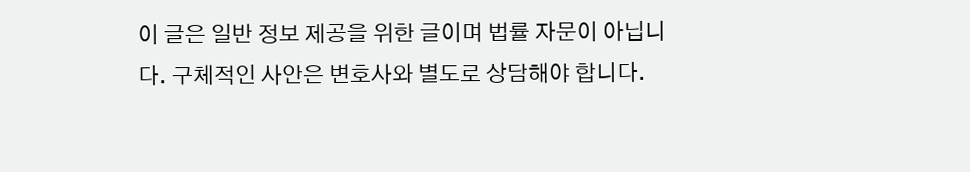이 글은 일반 정보 제공을 위한 글이며 법률 자문이 아닙니다. 구체적인 사안은 변호사와 별도로 상담해야 합니다.